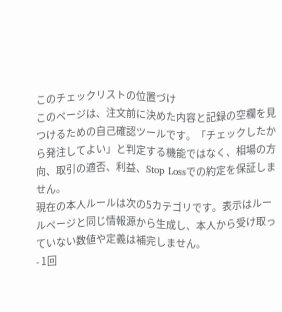このチェックリストの位置づけ
このページは、注文前に決めた内容と記録の空欄を見つけるための自己確認ツールです。「チェックしたから発注してよい」と判定する機能ではなく、相場の方向、取引の適否、利益、Stop Lossでの約定を保証しません。
現在の本人ルールは次の5カテゴリです。表示はルールページと同じ情報源から生成し、本人から受け取っていない数値や定義は補完しません。
- 1回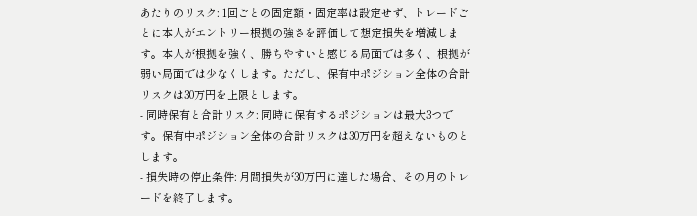あたりのリスク: 1回ごとの固定額・固定率は設定せず、トレードごとに本人がエントリー根拠の強さを評価して想定損失を増減します。本人が根拠を強く、勝ちやすいと感じる局面では多く、根拠が弱い局面では少なくします。ただし、保有中ポジション全体の合計リスクは30万円を上限とします。
- 同時保有と合計リスク: 同時に保有するポジションは最大3つです。保有中ポジション全体の合計リスクは30万円を超えないものとします。
- 損失時の停止条件: 月間損失が30万円に達した場合、その月のトレードを終了します。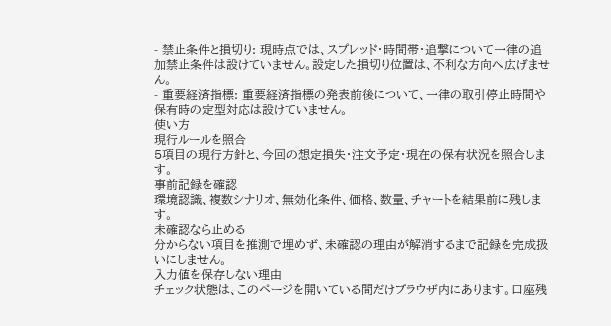- 禁止条件と損切り: 現時点では、スプレッド・時間帯・追撃について一律の追加禁止条件は設けていません。設定した損切り位置は、不利な方向へ広げません。
- 重要経済指標: 重要経済指標の発表前後について、一律の取引停止時間や保有時の定型対応は設けていません。
使い方
現行ルールを照合
5項目の現行方針と、今回の想定損失・注文予定・現在の保有状況を照合します。
事前記録を確認
環境認識、複数シナリオ、無効化条件、価格、数量、チャートを結果前に残します。
未確認なら止める
分からない項目を推測で埋めず、未確認の理由が解消するまで記録を完成扱いにしません。
入力値を保存しない理由
チェック状態は、このページを開いている間だけブラウザ内にあります。口座残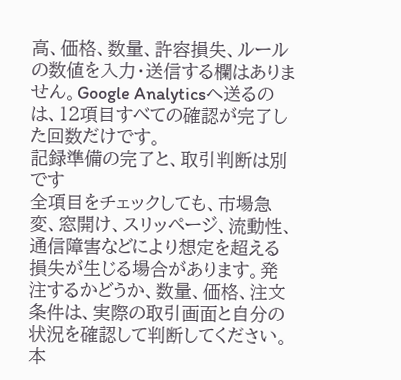高、価格、数量、許容損失、ルールの数値を入力・送信する欄はありません。Google Analyticsへ送るのは、12項目すべての確認が完了した回数だけです。
記録準備の完了と、取引判断は別です
全項目をチェックしても、市場急変、窓開け、スリッページ、流動性、通信障害などにより想定を超える損失が生じる場合があります。発注するかどうか、数量、価格、注文条件は、実際の取引画面と自分の状況を確認して判断してください。
本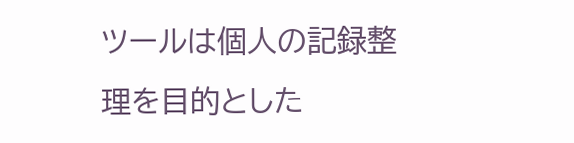ツールは個人の記録整理を目的とした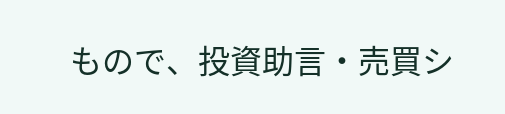もので、投資助言・売買シ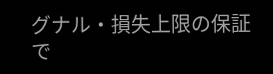グナル・損失上限の保証で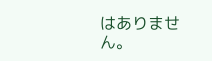はありません。